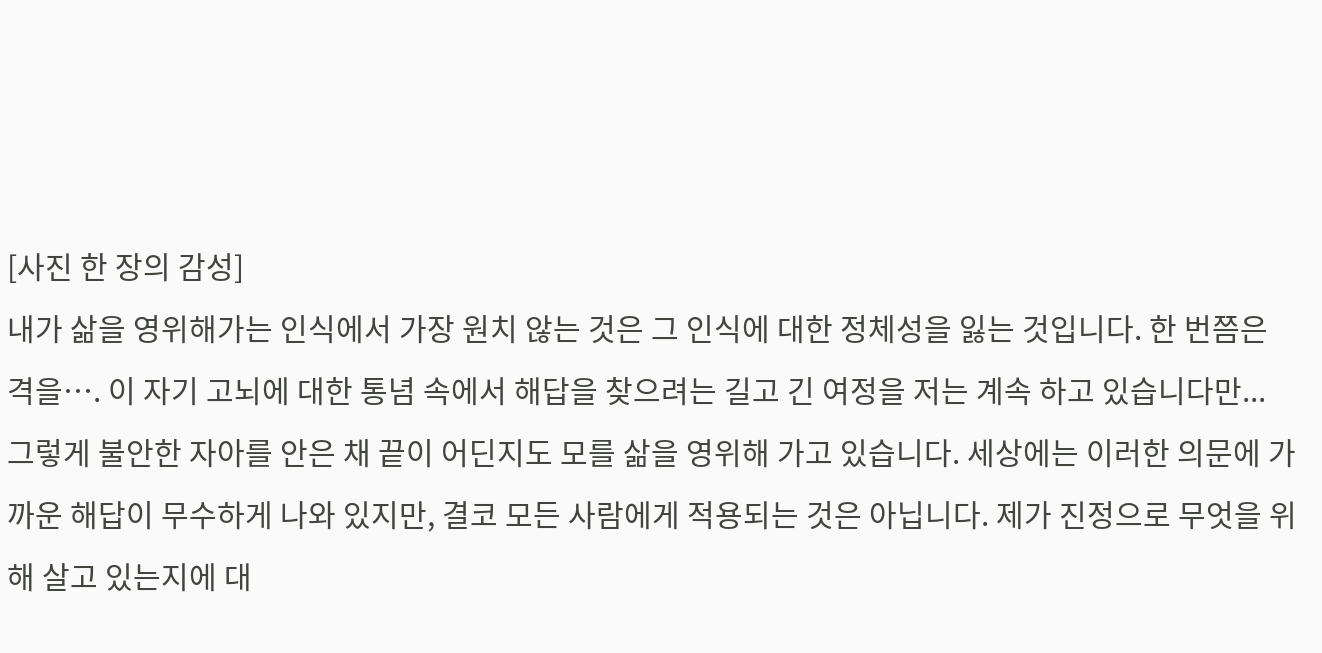[사진 한 장의 감성]
내가 삶을 영위해가는 인식에서 가장 원치 않는 것은 그 인식에 대한 정체성을 잃는 것입니다. 한 번쯤은 격을…. 이 자기 고뇌에 대한 통념 속에서 해답을 찾으려는 길고 긴 여정을 저는 계속 하고 있습니다만... 그렇게 불안한 자아를 안은 채 끝이 어딘지도 모를 삶을 영위해 가고 있습니다. 세상에는 이러한 의문에 가까운 해답이 무수하게 나와 있지만, 결코 모든 사람에게 적용되는 것은 아닙니다. 제가 진정으로 무엇을 위해 살고 있는지에 대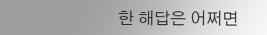한 해답은 어쩌면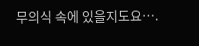무의식 속에 있을지도요….